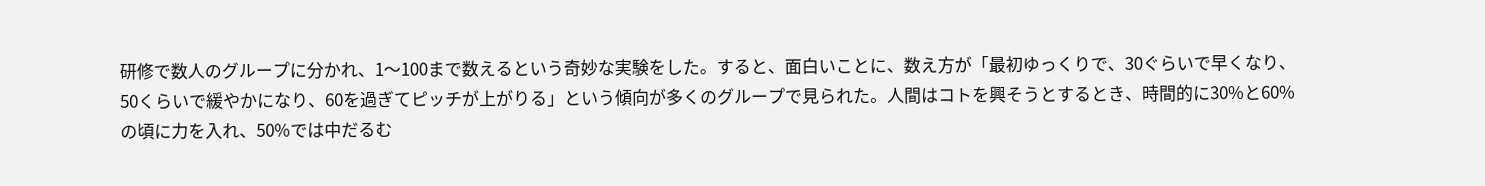研修で数人のグループに分かれ、1〜100まで数えるという奇妙な実験をした。すると、面白いことに、数え方が「最初ゆっくりで、30ぐらいで早くなり、50くらいで緩やかになり、60を過ぎてピッチが上がりる」という傾向が多くのグループで見られた。人間はコトを興そうとするとき、時間的に30%と60%の頃に力を入れ、50%では中だるむ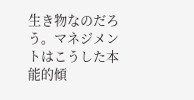生き物なのだろう。マネジメントはこうした本能的傾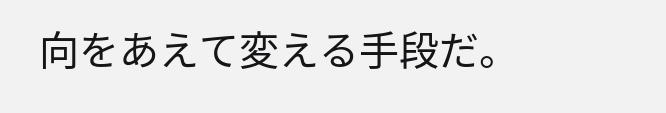向をあえて変える手段だ。